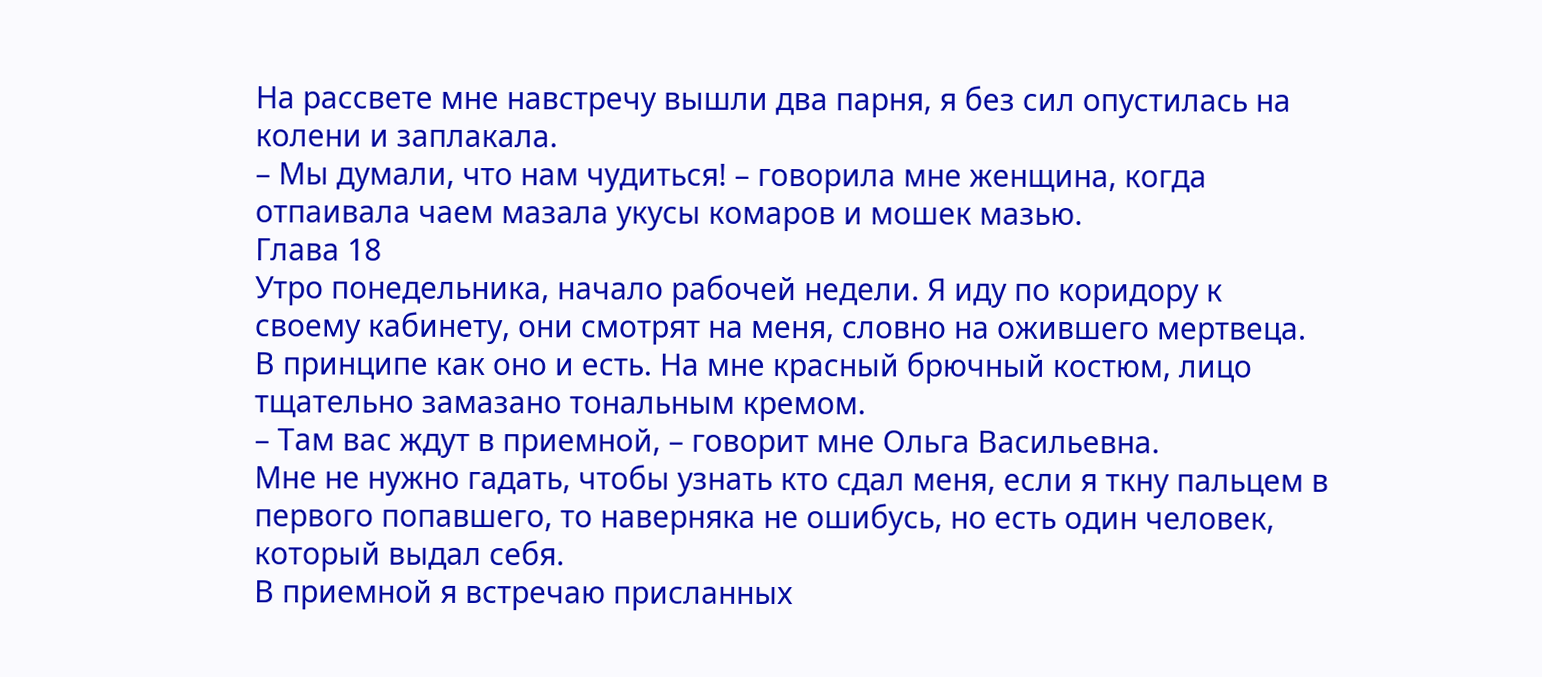На рассвете мне навстречу вышли два парня, я без сил опустилась на колени и заплакала.
– Мы думали, что нам чудиться! – говорила мне женщина, когда отпаивала чаем мазала укусы комаров и мошек мазью.
Глава 18
Утро понедельника, начало рабочей недели. Я иду по коридору к своему кабинету, они смотрят на меня, словно на ожившего мертвеца. В принципе как оно и есть. На мне красный брючный костюм, лицо тщательно замазано тональным кремом.
– Там вас ждут в приемной, – говорит мне Ольга Васильевна.
Мне не нужно гадать, чтобы узнать кто сдал меня, если я ткну пальцем в первого попавшего, то наверняка не ошибусь, но есть один человек, который выдал себя.
В приемной я встречаю присланных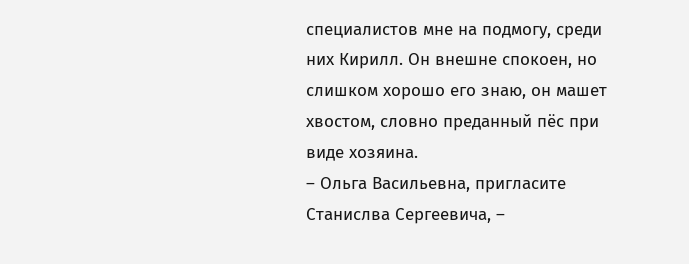специалистов мне на подмогу, среди них Кирилл. Он внешне спокоен, но слишком хорошо его знаю, он машет хвостом, словно преданный пёс при виде хозяина.
– Ольга Васильевна, пригласите Станислва Сергеевича, –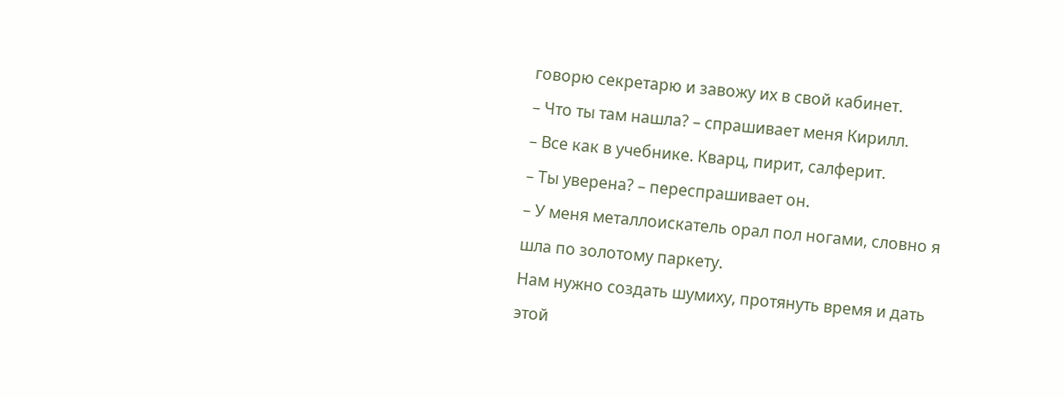говорю секретарю и завожу их в свой кабинет.
– Что ты там нашла? – спрашивает меня Кирилл.
– Все как в учебнике. Кварц, пирит, салферит.
– Ты уверена? – переспрашивает он.
– У меня металлоискатель орал пол ногами, словно я шла по золотому паркету.
Нам нужно создать шумиху, протянуть время и дать этой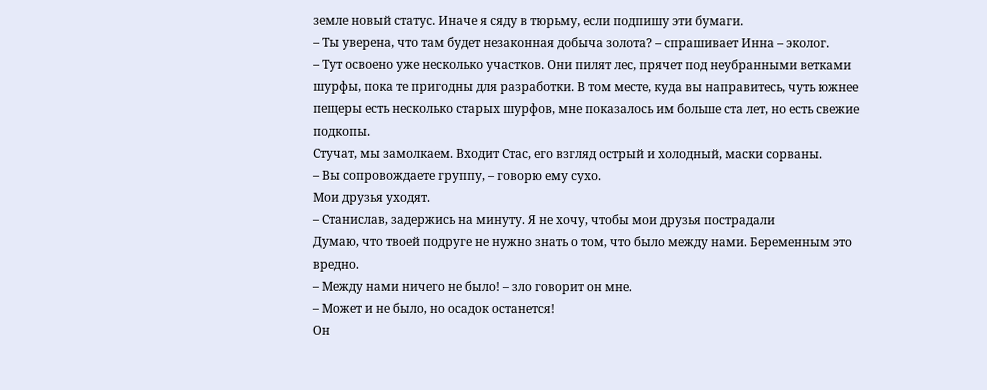земле новый статус. Иначе я сяду в тюрьму, если подпишу эти бумаги.
– Ты уверена, что там будет незаконная добыча золота? – спрашивает Инна – эколог.
– Тут освоено уже несколько участков. Они пилят лес, прячет под неубранными ветками шурфы, пока те пригодны для разработки. В том месте, куда вы направитесь, чуть южнее пещеры есть несколько старых шурфов, мне показалось им больше ста лет, но есть свежие подкопы.
Стучат, мы замолкаем. Входит Стас, его взгляд острый и холодный, маски сорваны.
– Вы сопровождаете группу, – говорю ему сухо.
Мои друзья уходят.
– Станислав, задержись на минуту. Я не хочу, чтобы мои друзья пострадали
Думаю, что твоей подруге не нужно знать о том, что было между нами. Беременным это вредно.
– Между нами ничего не было! – зло говорит он мне.
– Может и не было, но осадок останется!
Он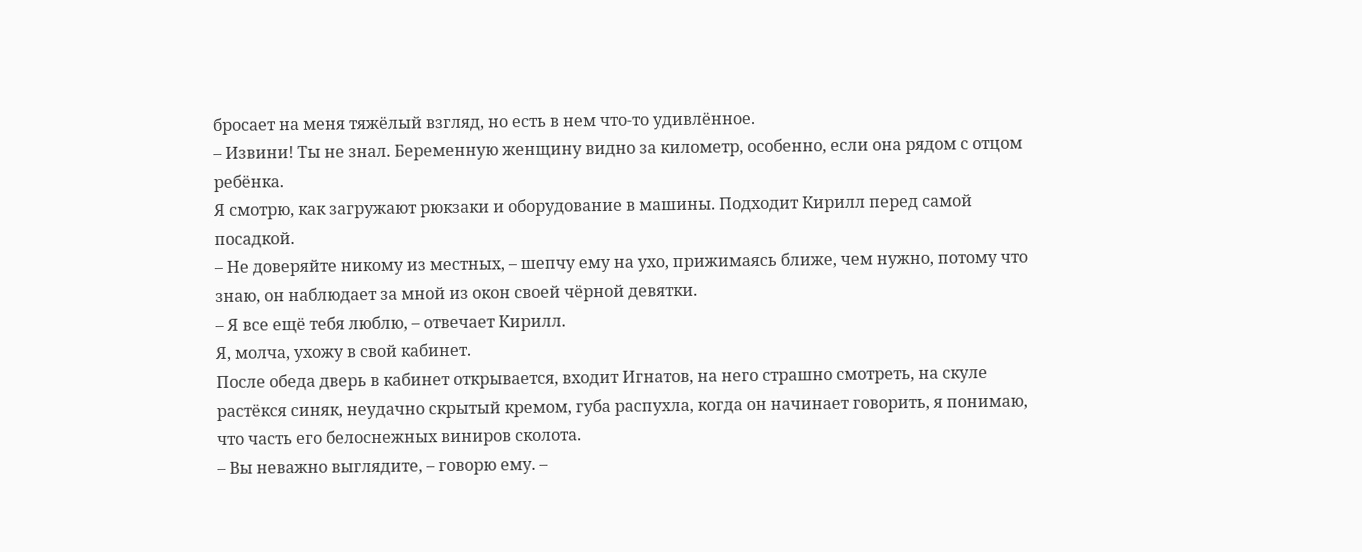бросает на меня тяжёлый взгляд, но есть в нем что-то удивлённое.
– Извини! Ты не знал. Беременную женщину видно за километр, особенно, если она рядом с отцом ребёнка.
Я смотрю, как загружают рюкзаки и оборудование в машины. Подходит Кирилл перед самой посадкой.
– Не доверяйте никому из местных, – шепчу ему на ухо, прижимаясь ближе, чем нужно, потому что знаю, он наблюдает за мной из окон своей чёрной девятки.
– Я все ещё тебя люблю, – отвечает Кирилл.
Я, молча, ухожу в свой кабинет.
После обеда дверь в кабинет открывается, входит Игнатов, на него страшно смотреть, на скуле растёкся синяк, неудачно скрытый кремом, губа распухла, когда он начинает говорить, я понимаю, что часть его белоснежных виниров сколота.
– Вы неважно выглядите, – говорю ему. –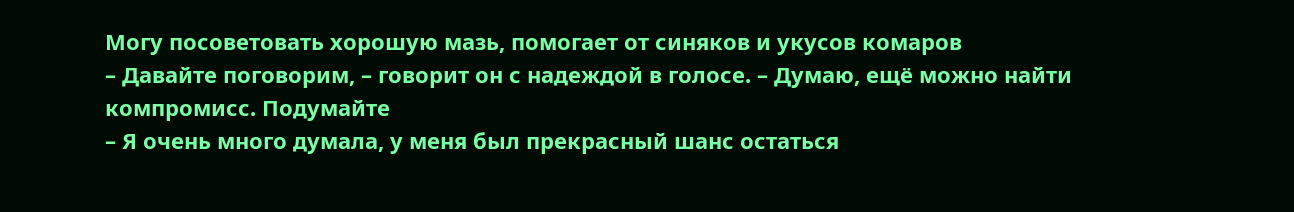Могу посоветовать хорошую мазь, помогает от синяков и укусов комаров
– Давайте поговорим, – говорит он с надеждой в голосе. – Думаю, ещё можно найти компромисс. Подумайте
– Я очень много думала, у меня был прекрасный шанс остаться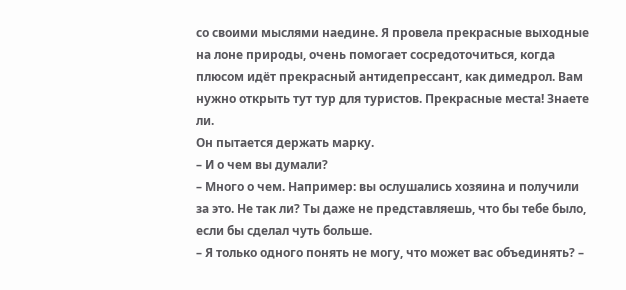со своими мыслями наедине. Я провела прекрасные выходные на лоне природы, очень помогает сосредоточиться, когда плюсом идёт прекрасный антидепрессант, как димедрол. Вам нужно открыть тут тур для туристов. Прекрасные места! Знаете ли.
Он пытается держать марку.
– И о чем вы думали?
– Много о чем. Например: вы ослушались хозяина и получили за это. Не так ли? Ты даже не представляешь, что бы тебе было, если бы сделал чуть больше.
– Я только одного понять не могу, что может вас объединять? –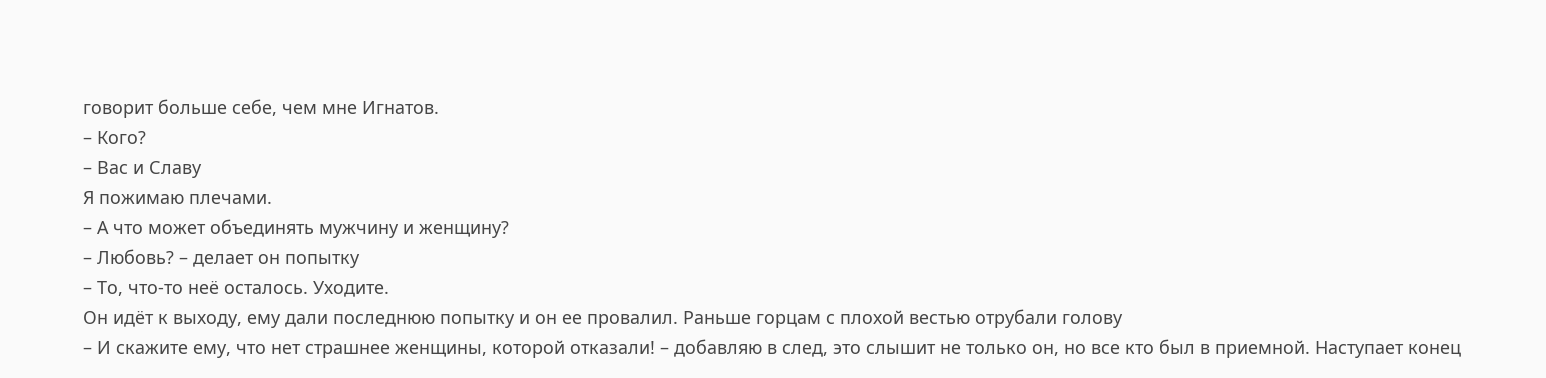говорит больше себе, чем мне Игнатов.
– Кого?
– Вас и Славу
Я пожимаю плечами.
– А что может объединять мужчину и женщину?
– Любовь? – делает он попытку
– То, что-то неё осталось. Уходите.
Он идёт к выходу, ему дали последнюю попытку и он ее провалил. Раньше горцам с плохой вестью отрубали голову
– И скажите ему, что нет страшнее женщины, которой отказали! – добавляю в след, это слышит не только он, но все кто был в приемной. Наступает конец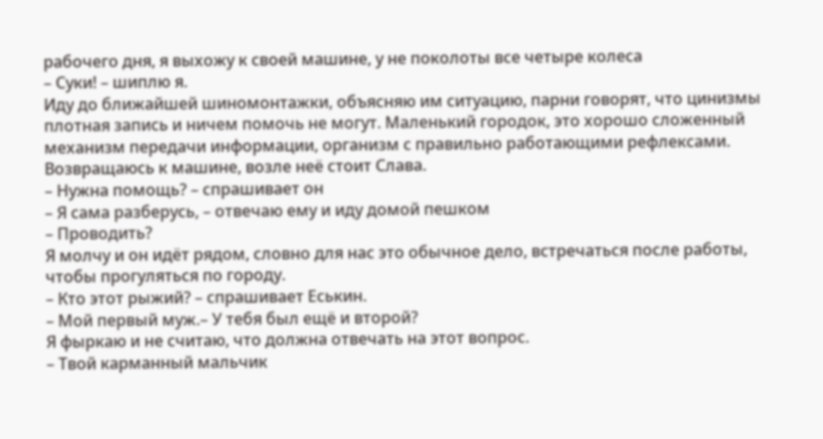рабочего дня, я выхожу к своей машине, у не поколоты все четыре колеса
– Суки! – шиплю я.
Иду до ближайшей шиномонтажки, объясняю им ситуацию, парни говорят, что цинизмы плотная запись и ничем помочь не могут. Маленький городок, это хорошо сложенный механизм передачи информации, организм с правильно работающими рефлексами.
Возвращаюсь к машине, возле неё стоит Слава.
– Нужна помощь? – спрашивает он
– Я сама разберусь, – отвечаю ему и иду домой пешком
– Проводить?
Я молчу и он идёт рядом, словно для нас это обычное дело, встречаться после работы, чтобы прогуляться по городу.
– Кто этот рыжий? – спрашивает Еськин.
– Мой первый муж.– У тебя был ещё и второй?
Я фыркаю и не считаю, что должна отвечать на этот вопрос.
– Твой карманный мальчик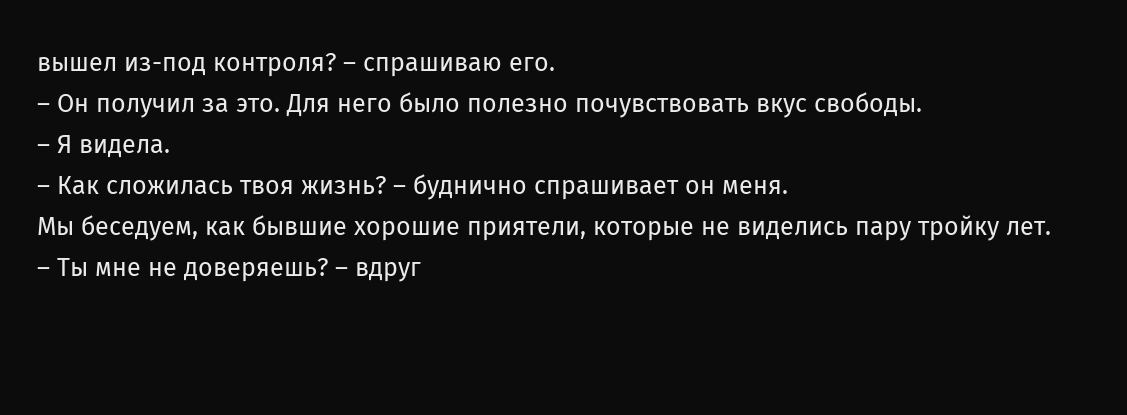вышел из-под контроля? – спрашиваю его.
– Он получил за это. Для него было полезно почувствовать вкус свободы.
– Я видела.
– Как сложилась твоя жизнь? – буднично спрашивает он меня.
Мы беседуем, как бывшие хорошие приятели, которые не виделись пару тройку лет.
– Ты мне не доверяешь? – вдруг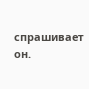спрашивает он.